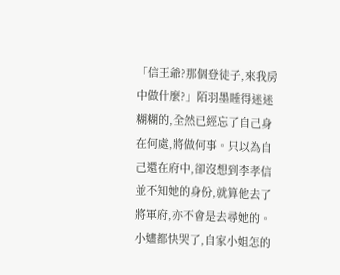「信王爺?那個登徒子,來我房中做什麼?」陌羽墨睡得迷迷糊糊的,全然已經忘了自己身在何處,將做何事。只以為自己還在府中,卻沒想到李孝信並不知她的身份,就算他去了將軍府,亦不會是去尋她的。
小嫿都快哭了,自家小姐怎的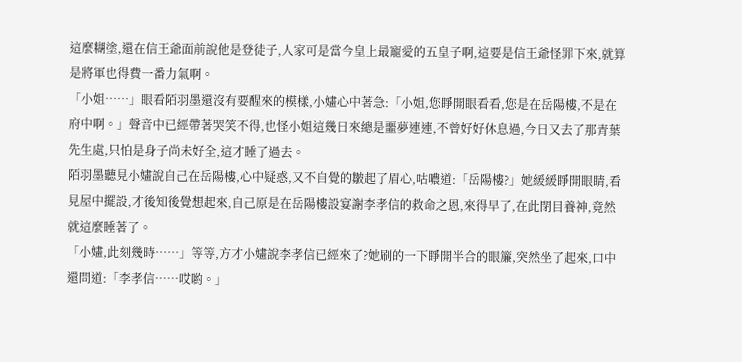這麼糊塗,還在信王爺面前說他是登徒子,人家可是當今皇上最寵愛的五皇子啊,這要是信王爺怪罪下來,就算是將軍也得費一番力氣啊。
「小姐……」眼看陌羽墨還沒有要醒來的模樣,小嫿心中著急:「小姐,您睜開眼看看,您是在岳陽樓,不是在府中啊。」聲音中已經帶著哭笑不得,也怪小姐這幾日來總是噩夢連連,不曾好好休息過,今日又去了那青葉先生處,只怕是身子尚未好全,這才睡了過去。
陌羽墨聽見小嫿說自己在岳陽樓,心中疑惑,又不自覺的皺起了眉心,咕噥道:「岳陽樓?」她緩緩睜開眼睛,看見屋中擺設,才後知後覺想起來,自己原是在岳陽樓設宴謝李孝信的救命之恩,來得早了,在此閉目養神,竟然就這麼睡著了。
「小嫿,此刻幾時……」等等,方才小嫿說李孝信已經來了?她刷的一下睜開半合的眼簾,突然坐了起來,口中還問道:「李孝信……哎喲。」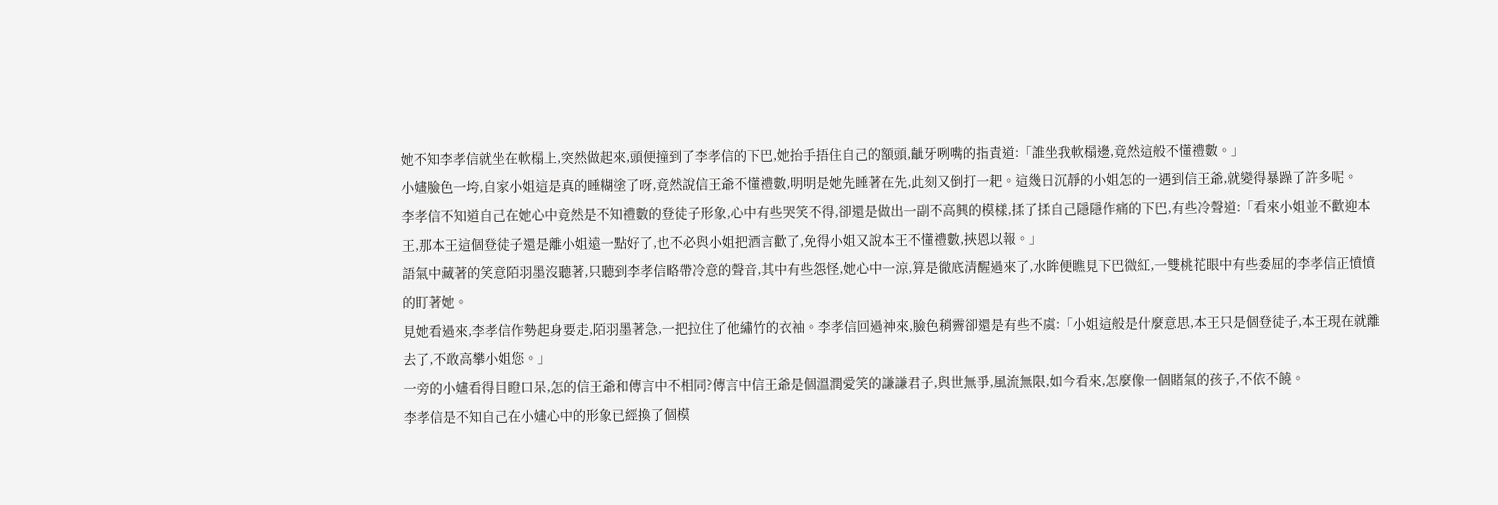她不知李孝信就坐在軟榻上,突然做起來,頭便撞到了李孝信的下巴,她抬手捂住自己的額頭,齜牙咧嘴的指責道:「誰坐我軟榻邊,竟然這般不懂禮數。」
小嫿臉色一垮,自家小姐這是真的睡糊塗了呀,竟然說信王爺不懂禮數,明明是她先睡著在先,此刻又倒打一耙。這幾日沉靜的小姐怎的一遇到信王爺,就變得暴躁了許多呢。
李孝信不知道自己在她心中竟然是不知禮數的登徒子形象,心中有些哭笑不得,卻還是做出一副不高興的模樣,揉了揉自己隱隱作痛的下巴,有些冷聲道:「看來小姐並不歡迎本王,那本王這個登徒子還是離小姐遠一點好了,也不必與小姐把酒言歡了,免得小姐又說本王不懂禮數,挾恩以報。」
語氣中藏著的笑意陌羽墨沒聽著,只聽到李孝信略帶冷意的聲音,其中有些怨怪,她心中一涼,算是徹底清醒過來了,水眸便瞧見下巴微紅,一雙桃花眼中有些委屈的李孝信正憤憤的盯著她。
見她看過來,李孝信作勢起身要走,陌羽墨著急,一把拉住了他繡竹的衣袖。李孝信回過神來,臉色稍霽卻還是有些不虞:「小姐這般是什麼意思,本王只是個登徒子,本王現在就離去了,不敢高攀小姐您。」
一旁的小嫿看得目瞪口呆,怎的信王爺和傳言中不相同?傳言中信王爺是個溫潤愛笑的謙謙君子,與世無爭,風流無限,如今看來,怎麼像一個賭氣的孩子,不依不饒。
李孝信是不知自己在小嫿心中的形象已經換了個模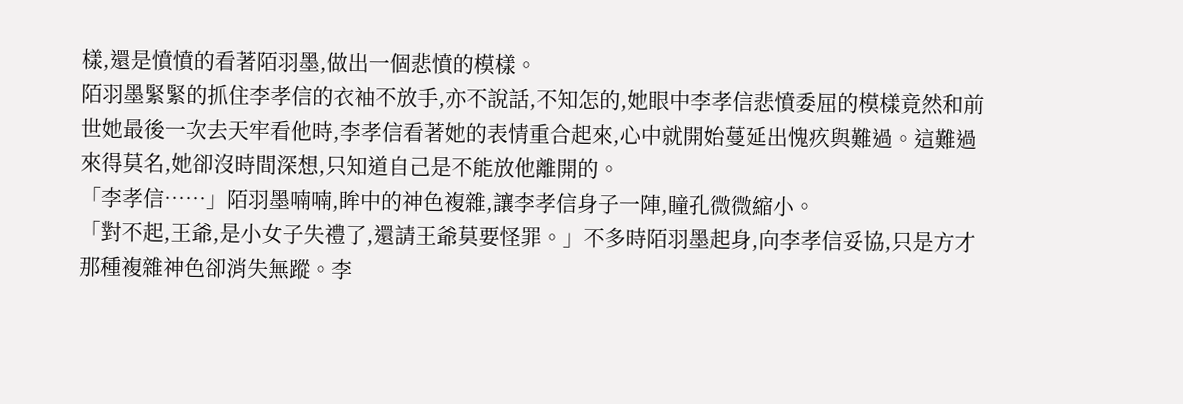樣,還是憤憤的看著陌羽墨,做出一個悲憤的模樣。
陌羽墨緊緊的抓住李孝信的衣袖不放手,亦不說話,不知怎的,她眼中李孝信悲憤委屈的模樣竟然和前世她最後一次去天牢看他時,李孝信看著她的表情重合起來,心中就開始蔓延出愧疚與難過。這難過來得莫名,她卻沒時間深想,只知道自己是不能放他離開的。
「李孝信……」陌羽墨喃喃,眸中的神色複雜,讓李孝信身子一陣,瞳孔微微縮小。
「對不起,王爺,是小女子失禮了,還請王爺莫要怪罪。」不多時陌羽墨起身,向李孝信妥協,只是方才那種複雜神色卻消失無蹤。李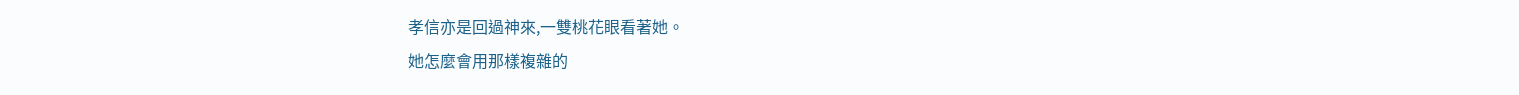孝信亦是回過神來,一雙桃花眼看著她。
她怎麼會用那樣複雜的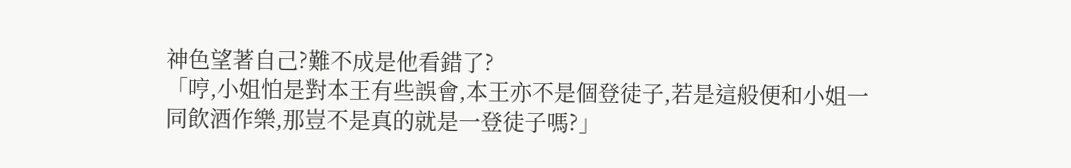神色望著自己?難不成是他看錯了?
「哼,小姐怕是對本王有些誤會,本王亦不是個登徒子,若是這般便和小姐一同飲酒作樂,那豈不是真的就是一登徒子嗎?」